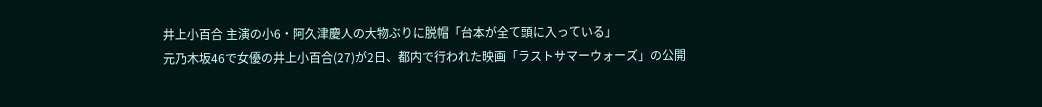井上小百合 主演の小6・阿久津慶人の大物ぶりに脱帽「台本が全て頭に入っている」
元乃木坂46で女優の井上小百合(27)が2日、都内で行われた映画「ラストサマーウォーズ」の公開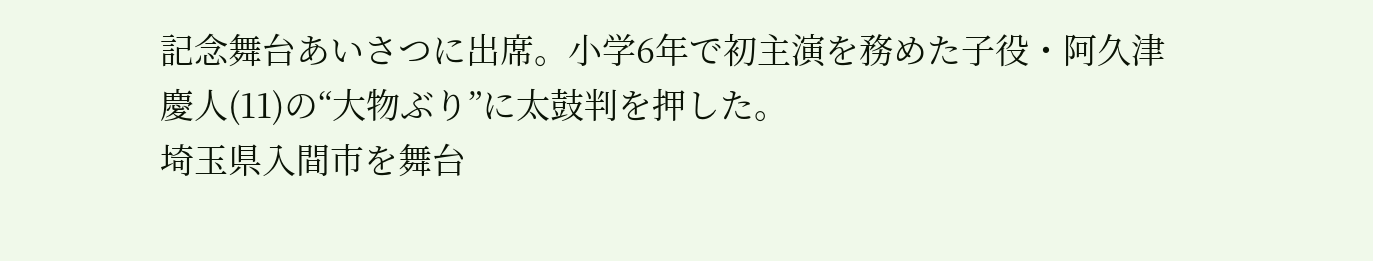記念舞台あいさつに出席。小学6年で初主演を務めた子役・阿久津慶人(11)の“大物ぶり”に太鼓判を押した。
埼玉県入間市を舞台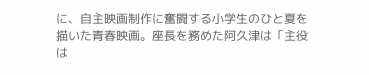に、自主映画制作に奮闘する小学生のひと夏を描いた青春映画。座長を務めた阿久津は「主役は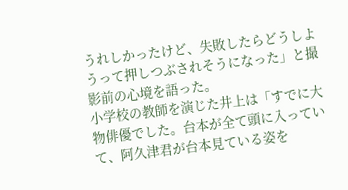うれしかったけど、失敗したらどうしようって押しつぶされそうになった」と撮影前の心境を語った。
小学校の教師を演じた井上は「すでに大物俳優でした。台本が全て頭に入っていて、阿久津君が台本見ている姿を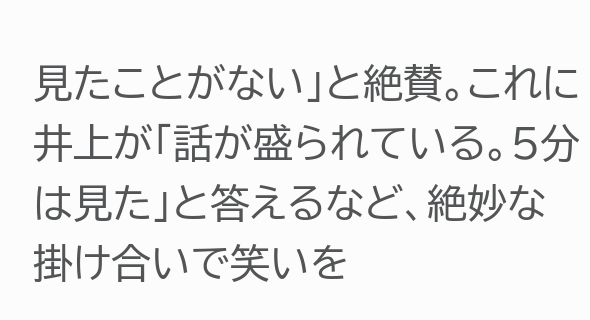見たことがない」と絶賛。これに井上が「話が盛られている。5分は見た」と答えるなど、絶妙な掛け合いで笑いを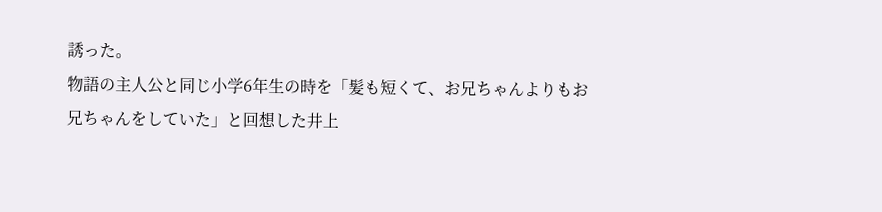誘った。
物語の主人公と同じ小学6年生の時を「髪も短くて、お兄ちゃんよりもお兄ちゃんをしていた」と回想した井上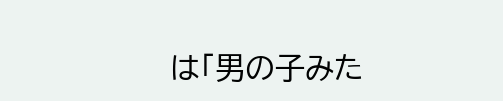は「男の子みた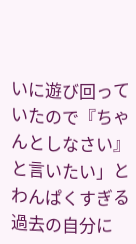いに遊び回っていたので『ちゃんとしなさい』と言いたい」とわんぱくすぎる過去の自分に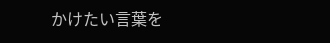かけたい言葉を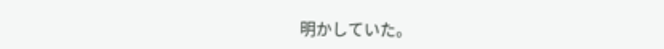明かしていた。